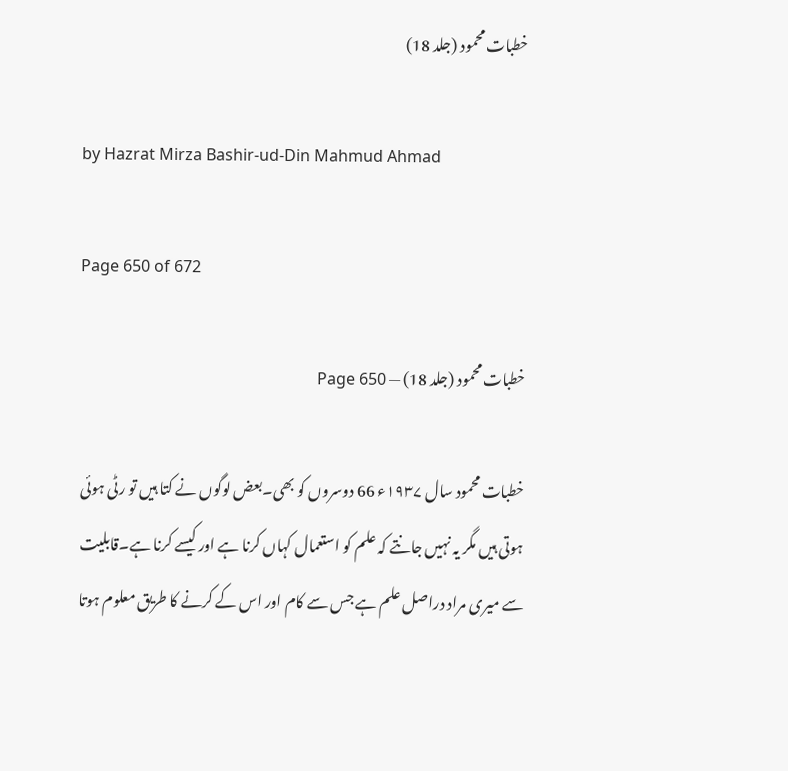خطبات محمود (جلد 18)

by Hazrat Mirza Bashir-ud-Din Mahmud Ahmad

Page 650 of 672

خطبات محمود (جلد 18) — Page 650

خطبات محمود سال ۱۹۳۷ء 66 دوسروں کو بھی۔بعض لوگوں نے کتا ہیں تو رٹی ہوئی ہوتی ہیں مگر یہ نہیں جانتے کہ علم کو استعمال کہاں کرنا ہے اور کیسے کرنا ہے۔قابلیت سے میری مراد دراصل علم ہے جس سے کام اور اس کے کرنے کا طریق معلوم ہوتا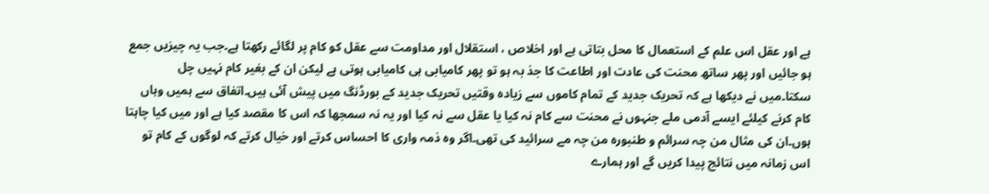ہے اور عقل اس علم کے استعمال کا محل بتاتی ہے اور اخلاص ، استقلال اور مداومت سے عقل کو کام پر لگائے رکھتا ہے۔جب یہ چیزیں جمع ہو جائیں اور پھر ساتھ محنت کی عادت اور اطاعت کا جذ بہ ہو تو پھر کامیابی ہی کامیابی ہوتی ہے لیکن ان کے بغیر کام نہیں چل سکتا۔میں نے دیکھا ہے کہ تحریک جدید کے تمام کاموں سے زیادہ وقتیں تحریک جدید کے بورڈنگ میں پیش آئی ہیں۔اتفاق سے ہمیں وہاں کام کرنے کیلئے ایسے آدمی ملے جنہوں نے محنت سے کام نہ کیا یا عقل سے نہ کیا اور یہ نہ سمجھا کہ اس کا مقصد کیا ہے اور میں کیا چاہتا ہوں۔ان کی مثال من چہ سرائم و طنبورہ من چہ مے سرائید کی تھی۔اگر وہ ذمہ واری کا احساس کرتے اور خیال کرتے کہ لوگوں کے کام تو اس زمانہ میں نتائج پیدا کریں گے اور ہمارے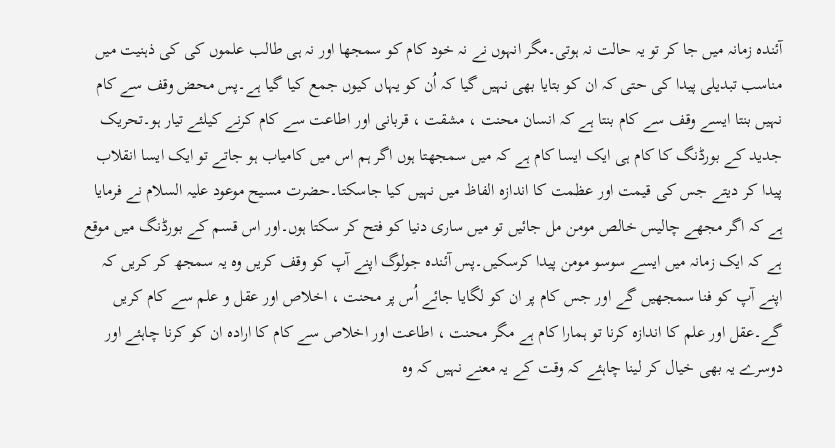آئندہ زمانہ میں جا کر تو یہ حالت نہ ہوتی۔مگر انہوں نے نہ خود کام کو سمجھا اور نہ ہی طالب علموں کی کی ذہنیت میں مناسب تبدیلی پیدا کی حتی کہ ان کو بتایا بھی نہیں گیا کہ اُن کو یہاں کیوں جمع کیا گیا ہے۔پس محض وقف سے کام نہیں بنتا ایسے وقف سے کام بنتا ہے کہ انسان محنت ، مشقت ، قربانی اور اطاعت سے کام کرنے کیلئے تیار ہو۔تحریک جدید کے بورڈنگ کا کام ہی ایک ایسا کام ہے کہ میں سمجھتا ہوں اگر ہم اس میں کامیاب ہو جاتے تو ایک ایسا انقلاب پیدا کر دیتے جس کی قیمت اور عظمت کا اندازہ الفاظ میں نہیں کیا جاسکتا۔حضرت مسیح موعود علیہ السلام نے فرمایا ہے کہ اگر مجھے چالیس خالص مومن مل جائیں تو میں ساری دنیا کو فتح کر سکتا ہوں۔اور اس قسم کے بورڈنگ میں موقع ہے کہ ایک زمانہ میں ایسے سوسو مومن پیدا کرسکیں۔پس آئندہ جولوگ اپنے آپ کو وقف کریں وہ یہ سمجھ کر کریں کہ اپنے آپ کو فنا سمجھیں گے اور جس کام پر ان کو لگایا جائے اُس پر محنت ، اخلاص اور عقل و علم سے کام کریں گے۔عقل اور علم کا اندازہ کرنا تو ہمارا کام ہے مگر محنت ، اطاعت اور اخلاص سے کام کا ارادہ ان کو کرنا چاہئے اور دوسرے یہ بھی خیال کر لینا چاہئے کہ وقت کے یہ معنے نہیں کہ وہ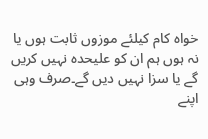خواہ کام کیلئے موزوں ثابت ہوں یا نہ ہوں ہم ان کو علیحدہ نہیں کریں گے یا سزا نہیں دیں گے۔صرف وہی اپنے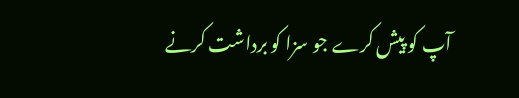آپ کو پیش کرے جو سزا کو برداشت کرنے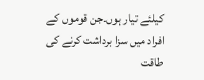کیلئے تیار ہوں۔جن قوموں کے افراد میں سزا برداشت کرنے کی طاقت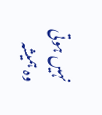نہیں ہوتی وہ ہمیشہ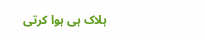ہلاک ہی ہوا کرتی